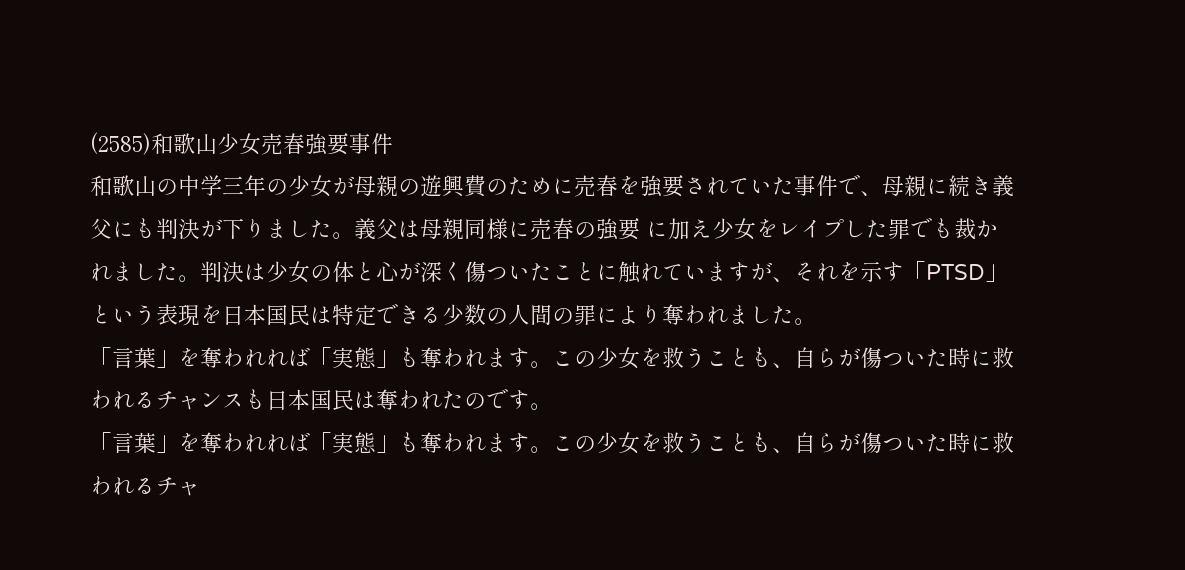(2585)和歌山少女売春強要事件
和歌山の中学三年の少女が母親の遊興費のために売春を強要されていた事件で、母親に続き義父にも判決が下りました。義父は母親同様に売春の強要 に加え少女をレイプした罪でも裁かれました。判決は少女の体と心が深く傷ついたことに触れていますが、それを示す「PTSD」という表現を日本国民は特定できる少数の人間の罪により奪われました。
「言葉」を奪われれば「実態」も奪われます。この少女を救うことも、自らが傷ついた時に救われるチャンスも日本国民は奪われたのです。
「言葉」を奪われれば「実態」も奪われます。この少女を救うことも、自らが傷ついた時に救われるチャ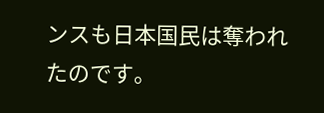ンスも日本国民は奪われたのです。